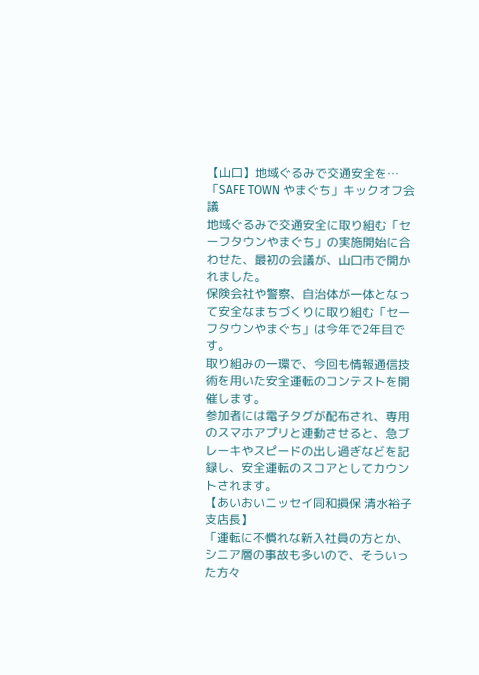【山口】地域ぐるみで交通安全を…「SAFE TOWN やまぐち」キックオフ会議
地域ぐるみで交通安全に取り組む「セーフタウンやまぐち」の実施開始に合わせた、最初の会議が、山口市で開かれました。
保険会社や警察、自治体が一体となって安全なまちづくりに取り組む「セーフタウンやまぐち」は今年で2年目です。
取り組みの一環で、今回も情報通信技術を用いた安全運転のコンテストを開催します。
参加者には電子タグが配布され、専用のスマホアプリと連動させると、急ブレーキやスピードの出し過ぎなどを記録し、安全運転のスコアとしてカウントされます。
【あいおいニッセイ同和損保 清水裕子 支店長】
「運転に不慣れな新入社員の方とか、シニア層の事故も多いので、そういった方々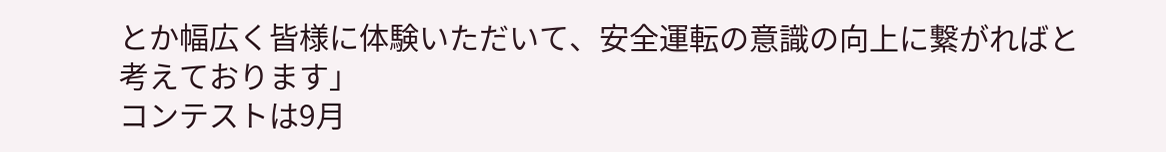とか幅広く皆様に体験いただいて、安全運転の意識の向上に繋がればと考えております」
コンテストは9月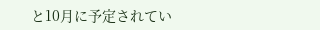と10月に予定されてい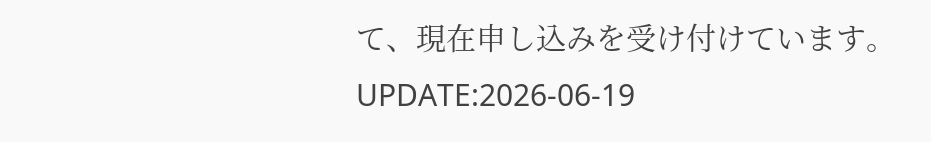て、現在申し込みを受け付けています。
UPDATE:2026-06-19